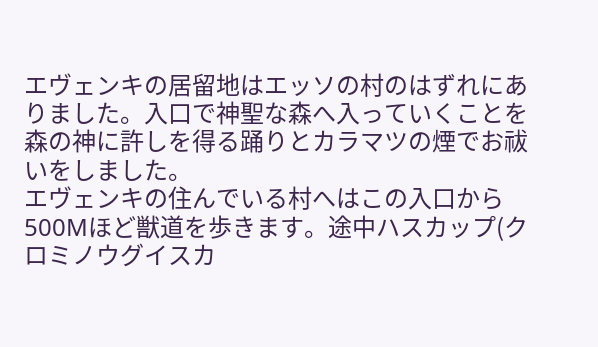エヴェンキの居留地はエッソの村のはずれにありました。入口で神聖な森へ入っていくことを森の神に許しを得る踊りとカラマツの煙でお祓いをしました。
エヴェンキの住んでいる村へはこの入口から500Mほど獣道を歩きます。途中ハスカップ(クロミノウグイスカ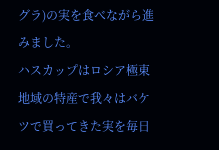グラ)の実を食べながら進みました。
ハスカップはロシア極東地域の特産で我々はバケツで買ってきた実を毎日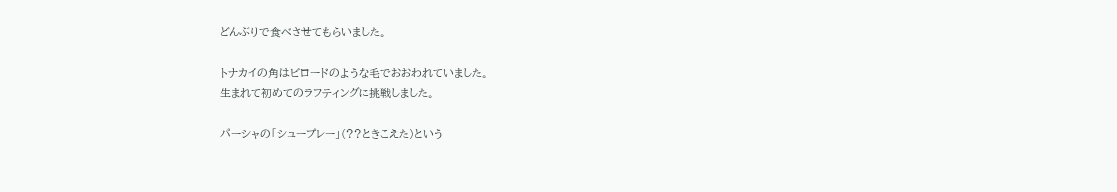どんぶりで食べさせてもらいました。

トナカイの角はビロードのような毛でおおわれていました。
生まれて初めてのラフティングに挑戦しました。

パーシャの「シュープレー」(??ときこえた)という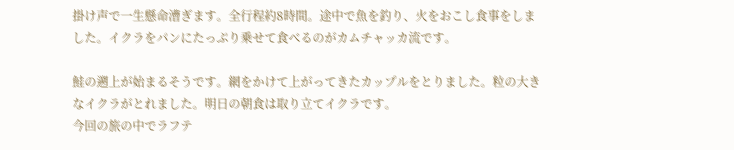掛け声で一生懸命漕ぎます。全行程約8時間。途中で魚を釣り、火をおこし食事をしました。イクラをパンにたっぷり乗せて食べるのがカムチャッカ流です。

鮭の遡上が始まるそうです。網をかけて上がってきたカップルをとりました。粒の大きなイクラがとれました。明日の朝食は取り立てイクラです。
今回の旅の中でラフテ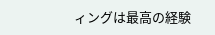ィングは最高の経験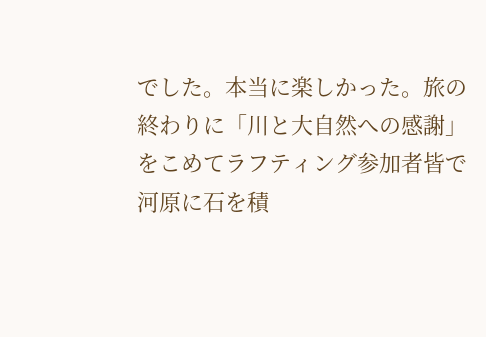でした。本当に楽しかった。旅の終わりに「川と大自然への感謝」をこめてラフティング参加者皆で河原に石を積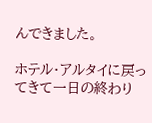んできました。

ホテル・アルタイに戻ってきて一日の終わり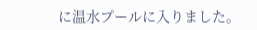に温水プールに入りました。